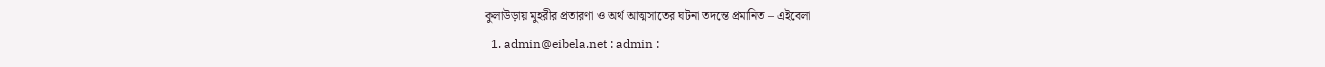কুলাউড়ায় মুহরীর প্রতারণা ও অর্থ আত্মসাতের ঘটনা তদন্তে প্রমানিত – এইবেলা
  1. admin@eibela.net : admin :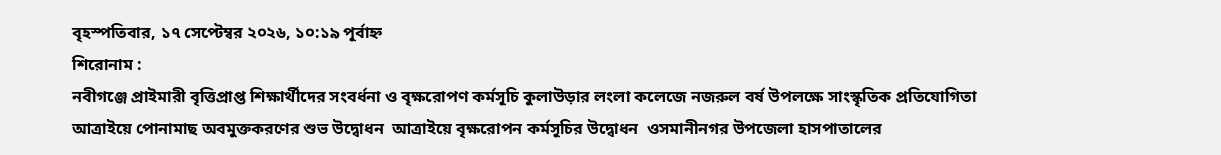বৃহস্পতিবার, ১৭ সেপ্টেম্বর ২০২৬, ১০:১৯ পূর্বাহ্ন
শিরোনাম :
নবীগঞ্জে প্রাইমারী বৃত্তিপ্রাপ্ত শিক্ষার্থীদের সংবর্ধনা ও বৃক্ষরোপণ কর্মসূচি কুলাউড়ার লংলা কলেজে নজরুল বর্ষ উপলক্ষে সাংস্কৃতিক প্রতিযোগিতা আত্রাইয়ে পোনামাছ অবমুক্তকরণের শুভ উদ্বোধন  আত্রাইয়ে বৃক্ষরোপন কর্মসূচির উদ্বোধন  ওসমানীনগর উপজেলা হাসপাতালের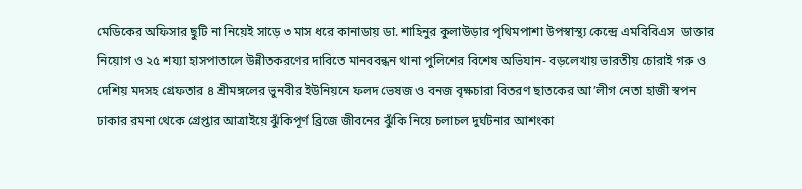মেডিকের অফিসার ছুটি না নিয়েই সাড়ে ৩ মাস ধরে কানাডায় ডা. শাহিনুর কুলাউড়ার পৃথিমপাশা উপস্বাস্থ্য কেন্দ্রে এমবিবিএস  ডাক্তার নিয়োগ ও ২৫ শয্যা হাসপাতালে উন্নীতকরণের দাবিতে মানববন্ধন থানা পুলিশের বিশেষ অভিযান- বড়লেখায় ভারতীয় চোরাই গরু ও দেশিয় মদসহ গ্রেফতার ৪ শ্রীমঙ্গলের ভুনবীর ইউনিয়নে ফলদ ভেষজ ও বনজ বৃক্ষচারা বিতরণ ছাতকের আ’লীগ নেতা হাজী স্বপন ঢাকার রমনা থেকে গ্রেপ্তার আত্রাইয়ে ঝুঁকিপূর্ণ ব্রিজে জীবনের ঝুঁকি নিয়ে চলাচল দুর্ঘটনার আশংকা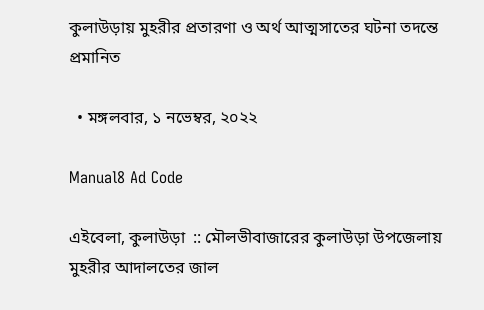কুলাউড়ায় মুহরীর প্রতারণা ও অর্থ আত্মসাতের ঘটনা তদন্তে প্রমানিত

  • মঙ্গলবার, ১ নভেম্বর, ২০২২

Manual8 Ad Code

এইবেলা, কুলাউড়া  :: মৌলভীবাজারের কুলাউড়া উপজেলায় মুহরীর আদালতের জাল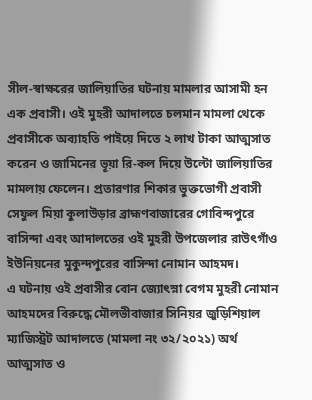সীল-স্বাক্ষরের জালিয়াতির ঘটনায় মামলার আসামী হন এক প্রবাসী। ওই মুহরী আদালতে চলমান মামলা থেকে প্রবাসীকে অব্যাহতি পাইয়ে দিতে ২ লাখ টাকা আত্মসাত করেন ও জামিনের ভূয়া রি-কল দিয়ে উল্টো জালিয়াতির মামলায় ফেলেন। প্রতারণার শিকার ভুক্তভোগী প্রবাসী সেফুল মিয়া কুলাউড়ার ব্রাহ্মণবাজারের গোবিন্দপুরে বাসিন্দা এবং আদালতের ওই মুহরী উপজেলার রাউৎগাঁও ইউনিয়নের মুকুন্দপুরের বাসিন্দা নোমান আহমদ।
এ ঘটনায় ওই প্রবাসীর বোন জ্যোৎস্না বেগম মুহরী নোমান আহমদের বিরুদ্ধে মৌলভীবাজার সিনিয়র জুড়িশিয়াল ম্যাজিস্ট্রট আদালতে (মামলা নং ৩২/২০২১) অর্থ আত্মসাত ও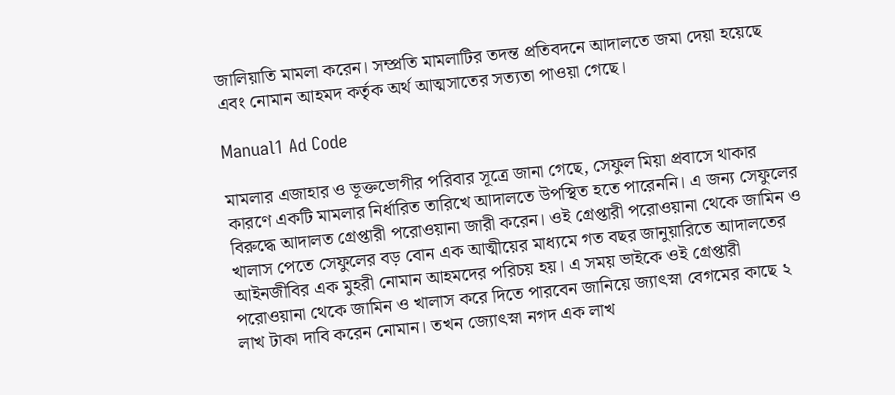জালিয়াতি মামলা করেন। সম্প্রতি মামলাটির তদন্ত প্রতিবদনে আদালতে জমা দেয়া হয়েছে এবং নোমান আহমদ কর্তৃক অর্থ আত্মসাতের সত্যতা পাওয়া গেছে।

Manual1 Ad Code

মামলার এজাহার ও ভূক্তভোগীর পরিবার সূত্রে জানা গেছে, সেফুল মিয়া প্রবাসে থাকার কারণে একটি মামলার নির্ধারিত তারিখে আদালতে উপস্থিত হতে পারেননি। এ জন্য সেফুলের বিরুদ্ধে আদালত গ্রেপ্তারী পরোওয়ানা জারী করেন। ওই গ্রেপ্তারী পরোওয়ানা থেকে জামিন ও খালাস পেতে সেফুলের বড় বোন এক আত্মীয়ের মাধ্যমে গত বছর জানুয়ারিতে আদালতের আইনজীবির এক মুহরী নোমান আহমদের পরিচয় হয়। এ সময় ভাইকে ওই গ্রেপ্তারী পরোওয়ানা থেকে জামিন ও খালাস করে দিতে পারবেন জানিয়ে জ্যাৎস্না বেগমের কাছে ২ লাখ টাকা দাবি করেন নোমান। তখন জ্যোৎস্না নগদ এক লাখ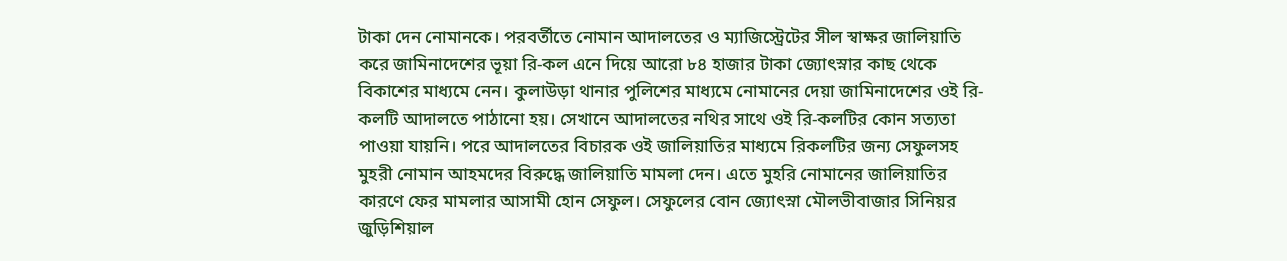টাকা দেন নোমানকে। পরবর্তীতে নোমান আদালতের ও ম্যাজিস্ট্রেটের সীল স্বাক্ষর জালিয়াতি করে জামিনাদেশের ভূয়া রি-কল এনে দিয়ে আরো ৮৪ হাজার টাকা জ্যোৎস্নার কাছ থেকে বিকাশের মাধ্যমে নেন। কুলাউড়া থানার পুলিশের মাধ্যমে নোমানের দেয়া জামিনাদেশের ওই রি-কলটি আদালতে পাঠানো হয়। সেখানে আদালতের নথির সাথে ওই রি-কলটির কোন সত্যতা পাওয়া যায়নি। পরে আদালতের বিচারক ওই জালিয়াতির মাধ্যমে রিকলটির জন্য সেফুলসহ মুহরী নোমান আহমদের বিরুদ্ধে জালিয়াতি মামলা দেন। এতে মুহরি নোমানের জালিয়াতির কারণে ফের মামলার আসামী হোন সেফুল। সেফুলের বোন জ্যোৎস্না মৌলভীবাজার সিনিয়র জুড়িশিয়াল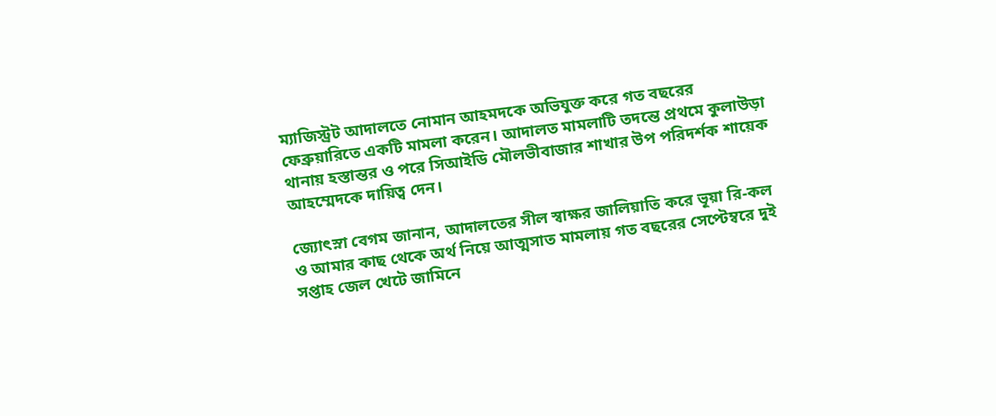ম্যাজিস্ট্রট আদালতে নোমান আহমদকে অভিযুক্ত করে গত বছরের ফেব্রুয়ারিতে একটি মামলা করেন। আদালত মামলাটি তদন্তে প্রথমে কুলাউড়া থানায় হস্তান্তর ও পরে সিআইডি মৌলভীবাজার শাখার উপ পরিদর্শক শায়েক আহম্মেদকে দায়িত্ব দেন।

জ্যোৎস্না বেগম জানান, আদালতের সীল স্বাক্ষর জালিয়াতি করে ভূয়া রি-কল ও আমার কাছ থেকে অর্থ নিয়ে আত্মসাত মামলায় গত বছরের সেপ্টেম্বরে দুই সপ্তাহ জেল খেটে জামিনে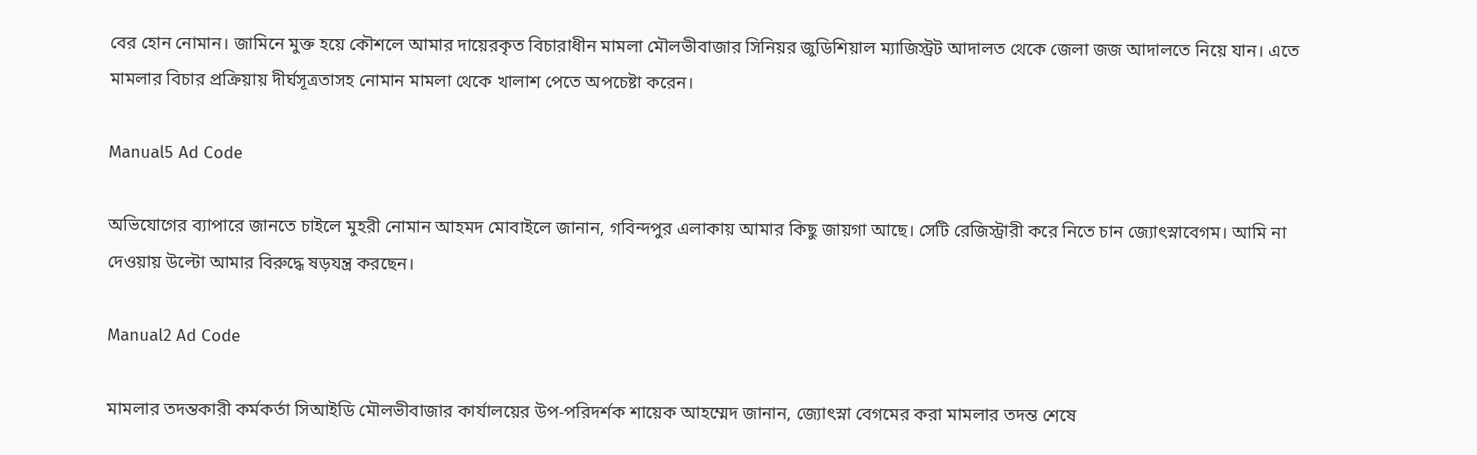বের হোন নোমান। জামিনে মুক্ত হয়ে কৌশলে আমার দায়েরকৃত বিচারাধীন মামলা মৌলভীবাজার সিনিয়র জুডিশিয়াল ম্যাজিস্ট্রট আদালত থেকে জেলা জজ আদালতে নিয়ে যান। এতে মামলার বিচার প্রক্রিয়ায় দীর্ঘসূত্রতাসহ নোমান মামলা থেকে খালাশ পেতে অপচেষ্টা করেন।

Manual5 Ad Code

অভিযোগের ব্যাপারে জানতে চাইলে মুহরী নোমান আহমদ মোবাইলে জানান, গবিন্দপুর এলাকায় আমার কিছু জায়গা আছে। সেটি রেজিস্ট্রারী করে নিতে চান জ্যোৎস্নাবেগম। আমি না দেওয়ায় উল্টো আমার বিরুদ্ধে ষড়যন্ত্র করছেন।

Manual2 Ad Code

মামলার তদন্তকারী কর্মকর্তা সিআইডি মৌলভীবাজার কার্যালয়ের উপ-পরিদর্শক শায়েক আহম্মেদ জানান, জ্যোৎস্না বেগমের করা মামলার তদন্ত শেষে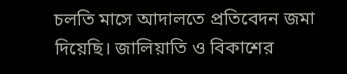চলতি মাসে আদালতে প্রতিবেদন জমা দিয়েছি। জালিয়াতি ও বিকাশের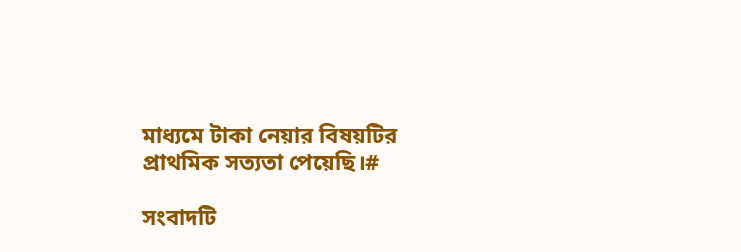মাধ্যমে টাকা নেয়ার বিষয়টির প্রাথমিক সত্যতা পেয়েছি।#

সংবাদটি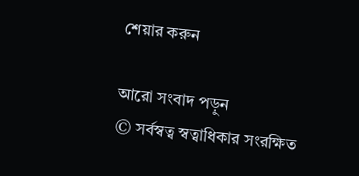শেয়ার করুন

আরো সংবাদ পড়ুন
© সর্বস্বত্ব স্বত্বাধিকার সংরক্ষিত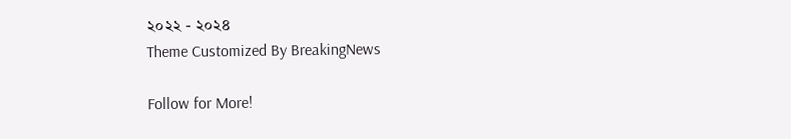২০২২ - ২০২৪
Theme Customized By BreakingNews

Follow for More!